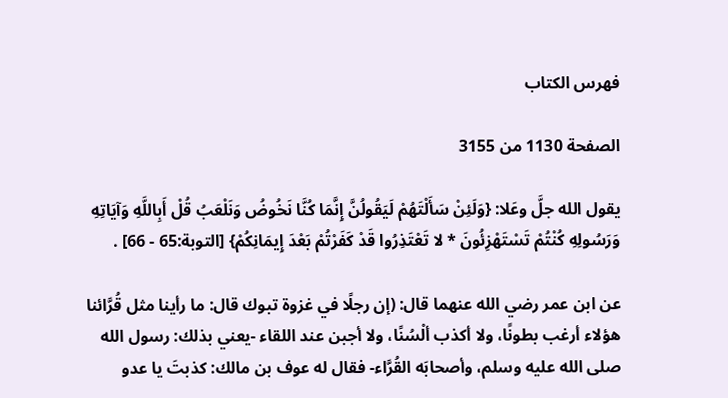فهرس الكتاب

الصفحة 1130 من 3155

يقول الله جلَّ وعَلا: {وَلَئِنْ سَأَلْتَهُمْ لَيَقُولُنَّ إِنَّمَا كُنَّا نَخُوضُ وَنَلْعَبُ قُلْ أَبِاللَّهِ وَآيَاتِهِ وَرَسُولِهِ كُنْتُمْ تَسْتَهْزِئُونَ * لا تَعْتَذِرُوا قَدْ كَفَرْتُمْ بَعْدَ إِيمَانِكُمْ} [التوبة:65 - 66] .

عن ابن عمر رضي الله عنهما قال: (إن رجلًا في غزوة تبوك قال: ما رأينا مثل قُرَّائنا هؤلاء أرغب بطونًا، ولا أكذب ألْسُنًا، ولا أجبن عند اللقاء -يعني بذلك: رسول الله صلى الله عليه وسلم، وأصحابَه القُرَّاء- فقال له عوف بن مالك: كذبتَ يا عدو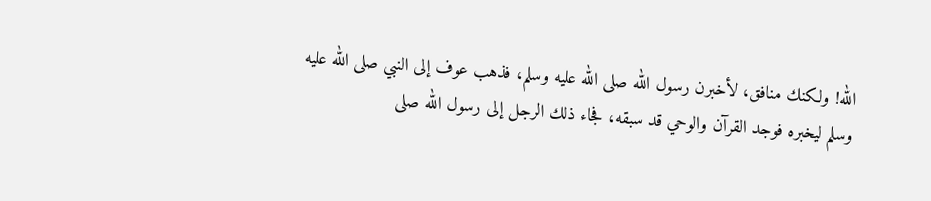الله! ولكنك منافق، لأخبرن رسول الله صلى الله عليه وسلم، فذهب عوف إلى النبي صلى الله عليه وسلم ليخبره فوجد القرآن والوحي قد سبقه، فجاء ذلك الرجل إلى رسول الله صلى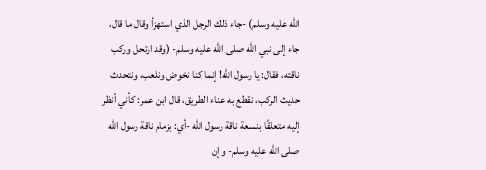الله عليه وسلم) -جاء ذلك الرجل الذي استهزأ وقال ما قال، جاء إلى نبي الله صلى الله عليه وسلم- (وقد ارتحل وركب ناقته، فقال: يا رسول الله! إنما كنا نخوض ونلعب، ونتحدث حديث الركب، نقطع به عناء الطريق، قال ابن عمر: كأني أنظر إليه متعلقًا بنسعة ناقة رسول الله -أي: بزمام ناقة رسول الله صلى الله عليه وسلم- وإن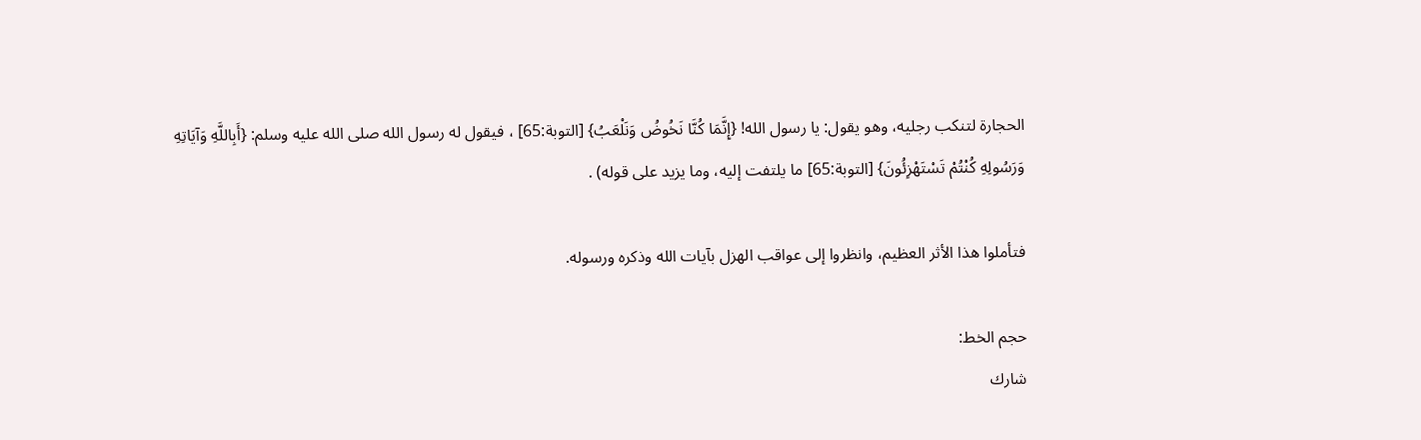الحجارة لتنكب رجليه، وهو يقول: يا رسول الله! {إِنَّمَا كُنَّا نَخُوضُ وَنَلْعَبُ} [التوبة:65] ، فيقول له رسول الله صلى الله عليه وسلم: {أَبِاللَّهِ وَآيَاتِهِ وَرَسُولِهِ كُنْتُمْ تَسْتَهْزِئُونَ} [التوبة:65] ما يلتفت إليه، وما يزيد على قوله) .

فتأملوا هذا الأثر العظيم، وانظروا إلى عواقب الهزل بآيات الله وذكره ورسوله.

حجم الخط:
شارك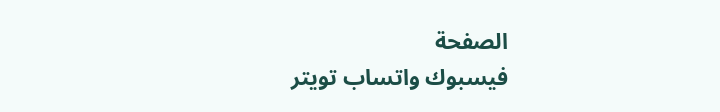الصفحة
فيسبوك واتساب تويتر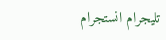تليجرام انستجرام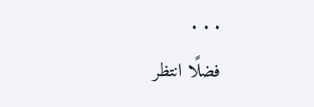. . .
فضلًا انتظر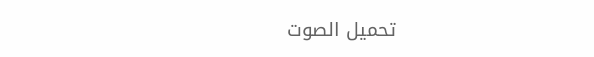تحميل الصوت